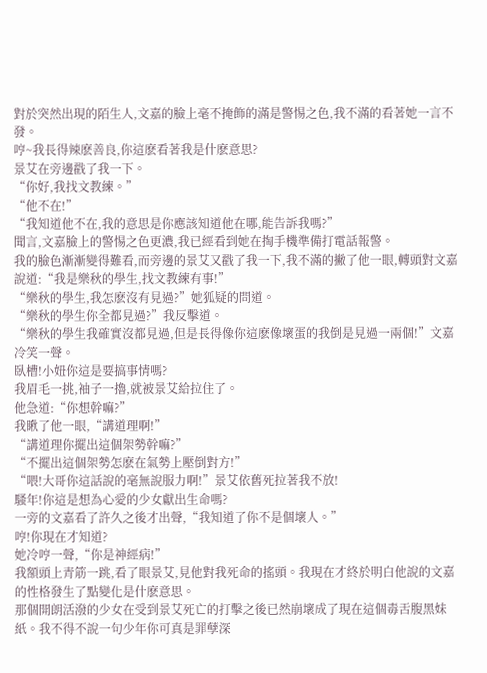對於突然出現的陌生人,文嘉的臉上毫不掩飾的滿是警惕之色,我不滿的看著她一言不發。
哼~我長得辣麽善良,你這麽看著我是什麽意思?
景艾在旁邊戳了我一下。
“你好,我找文教練。”
“他不在!”
“我知道他不在,我的意思是你應該知道他在哪,能告訴我嗎?”
聞言,文嘉臉上的警惕之色更濃,我已經看到她在掏手機準備打電話報警。
我的臉色漸漸變得難看,而旁邊的景艾又戳了我一下,我不滿的撇了他一眼,轉頭對文嘉說道:“我是樂秋的學生,找文教練有事!”
“樂秋的學生,我怎麽沒有見過?”她狐疑的問道。
“樂秋的學生你全都見過?”我反擊道。
“樂秋的學生我確實沒都見過,但是長得像你這麽像壞蛋的我倒是見過一兩個!”文嘉冷笑一聲。
臥槽!小妞你這是要搞事情嗎?
我眉毛一挑,袖子一擼,就被景艾給拉住了。
他急道:“你想幹嘛?”
我瞅了他一眼,“講道理啊!”
“講道理你擺出這個架勢幹嘛?”
“不擺出這個架勢怎麽在氣勢上壓倒對方!”
“喂!大哥你這話說的毫無說服力啊!”景艾依舊死拉著我不放!
騷年!你這是想為心愛的少女獻出生命嗎?
一旁的文嘉看了許久之後才出聲,“我知道了你不是個壞人。”
哼!你現在才知道?
她冷哼一聲,“你是神經病!”
我額頭上青筋一跳,看了眼景艾,見他對我死命的搖頭。我現在才終於明白他說的文嘉的性格發生了點變化是什麽意思。
那個開朗活潑的少女在受到景艾死亡的打擊之後已然崩壞成了現在這個毒舌腹黑妹紙。我不得不說一句少年你可真是罪孽深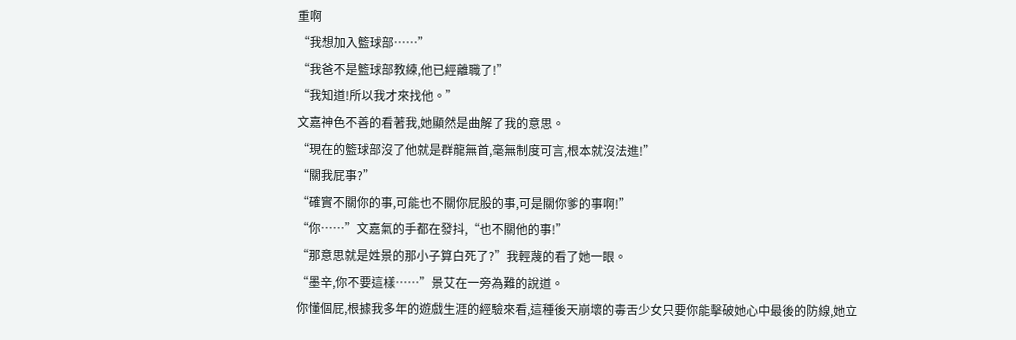重啊
“我想加入籃球部……”
“我爸不是籃球部教練,他已經離職了!”
“我知道!所以我才來找他。”
文嘉神色不善的看著我,她顯然是曲解了我的意思。
“現在的籃球部沒了他就是群龍無首,毫無制度可言,根本就沒法進!”
“關我屁事?”
“確實不關你的事,可能也不關你屁股的事,可是關你爹的事啊!”
“你……”文嘉氣的手都在發抖,“也不關他的事!”
“那意思就是姓景的那小子算白死了?”我輕蔑的看了她一眼。
“墨辛,你不要這樣……”景艾在一旁為難的說道。
你懂個屁,根據我多年的遊戲生涯的經驗來看,這種後天崩壞的毒舌少女只要你能擊破她心中最後的防線,她立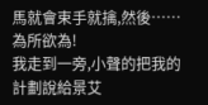馬就會束手就擒,然後……
為所欲為!
我走到一旁,小聲的把我的計劃說給景艾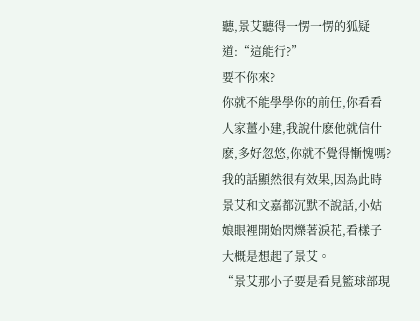聽,景艾聽得一愣一愣的狐疑道:“這能行?”
要不你來?
你就不能學學你的前任,你看看人家薑小建,我說什麽他就信什麽,多好忽悠,你就不覺得慚愧嗎?
我的話顯然很有效果,因為此時景艾和文嘉都沉默不說話,小姑娘眼裡開始閃爍著淚花,看樣子大概是想起了景艾。
“景艾那小子要是看見籃球部現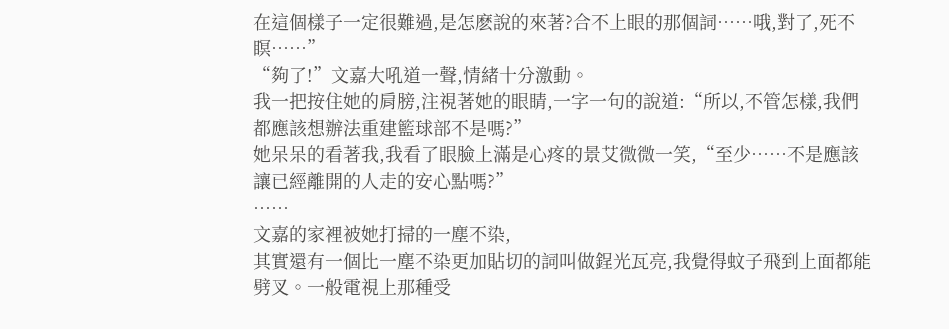在這個樣子一定很難過,是怎麽說的來著?合不上眼的那個詞……哦,對了,死不瞑……”
“夠了!”文嘉大吼道一聲,情緒十分激動。
我一把按住她的肩膀,注視著她的眼睛,一字一句的說道:“所以,不管怎樣,我們都應該想辦法重建籃球部不是嗎?”
她呆呆的看著我,我看了眼臉上滿是心疼的景艾微微一笑,“至少……不是應該讓已經離開的人走的安心點嗎?”
……
文嘉的家裡被她打掃的一塵不染,
其實還有一個比一塵不染更加貼切的詞叫做鋥光瓦亮,我覺得蚊子飛到上面都能劈叉。一般電視上那種受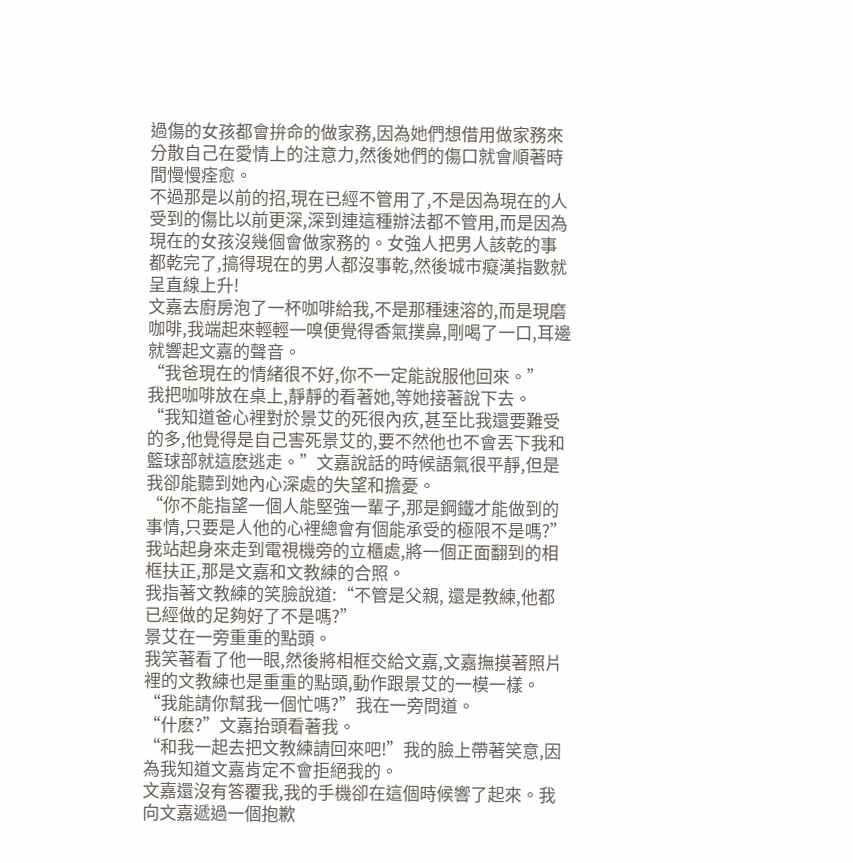過傷的女孩都會拚命的做家務,因為她們想借用做家務來分散自己在愛情上的注意力,然後她們的傷口就會順著時間慢慢痊愈。
不過那是以前的招,現在已經不管用了,不是因為現在的人受到的傷比以前更深,深到連這種辦法都不管用,而是因為現在的女孩沒幾個會做家務的。女強人把男人該乾的事都乾完了,搞得現在的男人都沒事乾,然後城市癡漢指數就呈直線上升!
文嘉去廚房泡了一杯咖啡給我,不是那種速溶的,而是現磨咖啡,我端起來輕輕一嗅便覺得香氣撲鼻,剛喝了一口,耳邊就響起文嘉的聲音。
“我爸現在的情緒很不好,你不一定能說服他回來。”
我把咖啡放在桌上,靜靜的看著她,等她接著說下去。
“我知道爸心裡對於景艾的死很內疚,甚至比我還要難受的多,他覺得是自己害死景艾的,要不然他也不會丟下我和籃球部就這麽逃走。”文嘉說話的時候語氣很平靜,但是我卻能聽到她內心深處的失望和擔憂。
“你不能指望一個人能堅強一輩子,那是鋼鐵才能做到的事情,只要是人他的心裡總會有個能承受的極限不是嗎?”我站起身來走到電視機旁的立櫃處,將一個正面翻到的相框扶正,那是文嘉和文教練的合照。
我指著文教練的笑臉說道:“不管是父親, 還是教練,他都已經做的足夠好了不是嗎?”
景艾在一旁重重的點頭。
我笑著看了他一眼,然後將相框交給文嘉,文嘉撫摸著照片裡的文教練也是重重的點頭,動作跟景艾的一模一樣。
“我能請你幫我一個忙嗎?”我在一旁問道。
“什麽?”文嘉抬頭看著我。
“和我一起去把文教練請回來吧!”我的臉上帶著笑意,因為我知道文嘉肯定不會拒絕我的。
文嘉還沒有答覆我,我的手機卻在這個時候響了起來。我向文嘉遞過一個抱歉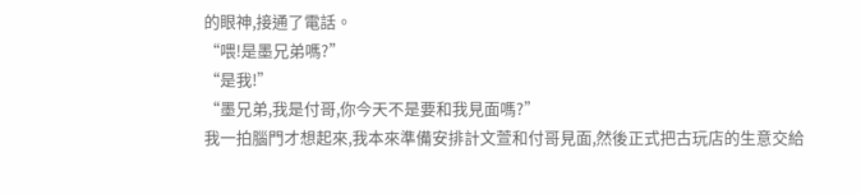的眼神,接通了電話。
“喂!是墨兄弟嗎?”
“是我!”
“墨兄弟,我是付哥,你今天不是要和我見面嗎?”
我一拍腦門才想起來,我本來準備安排計文萱和付哥見面,然後正式把古玩店的生意交給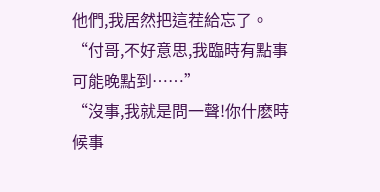他們,我居然把這茬給忘了。
“付哥,不好意思,我臨時有點事可能晚點到……”
“沒事,我就是問一聲!你什麽時候事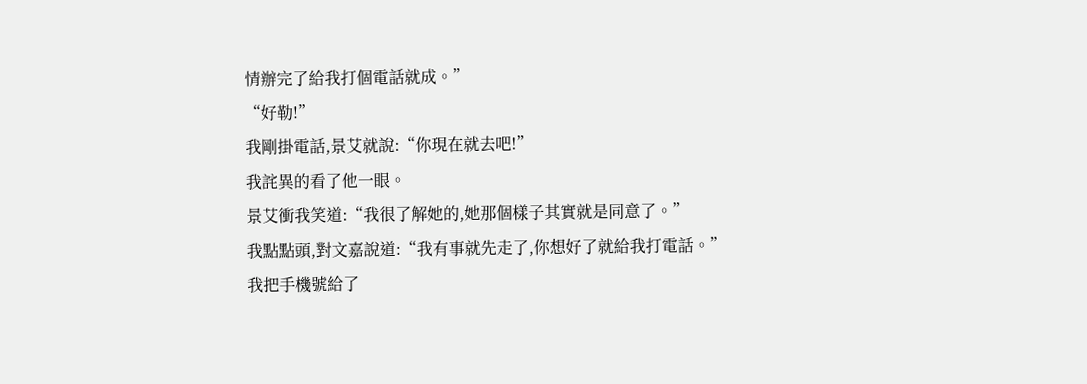情辦完了給我打個電話就成。”
“好勒!”
我剛掛電話,景艾就說:“你現在就去吧!”
我詫異的看了他一眼。
景艾衝我笑道:“我很了解她的,她那個樣子其實就是同意了。”
我點點頭,對文嘉說道:“我有事就先走了,你想好了就給我打電話。”
我把手機號給了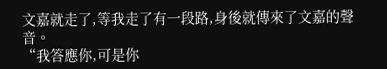文嘉就走了,等我走了有一段路,身後就傳來了文嘉的聲音。
“我答應你,可是你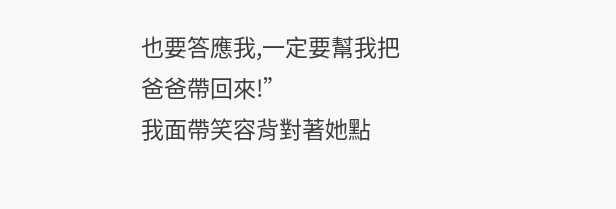也要答應我,一定要幫我把爸爸帶回來!”
我面帶笑容背對著她點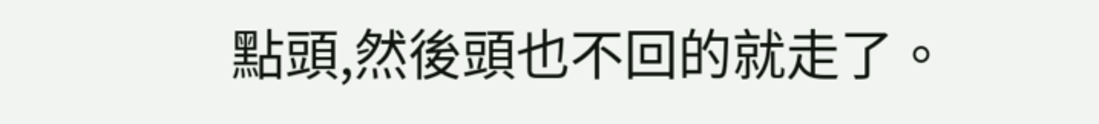點頭,然後頭也不回的就走了。